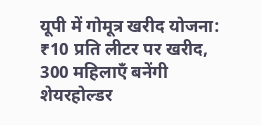यूपी में गोमूत्र खरीद योजना: ₹10 प्रति लीटर पर खरीद, 300 महिलाएँ बनेंगी शेयरहोल्डर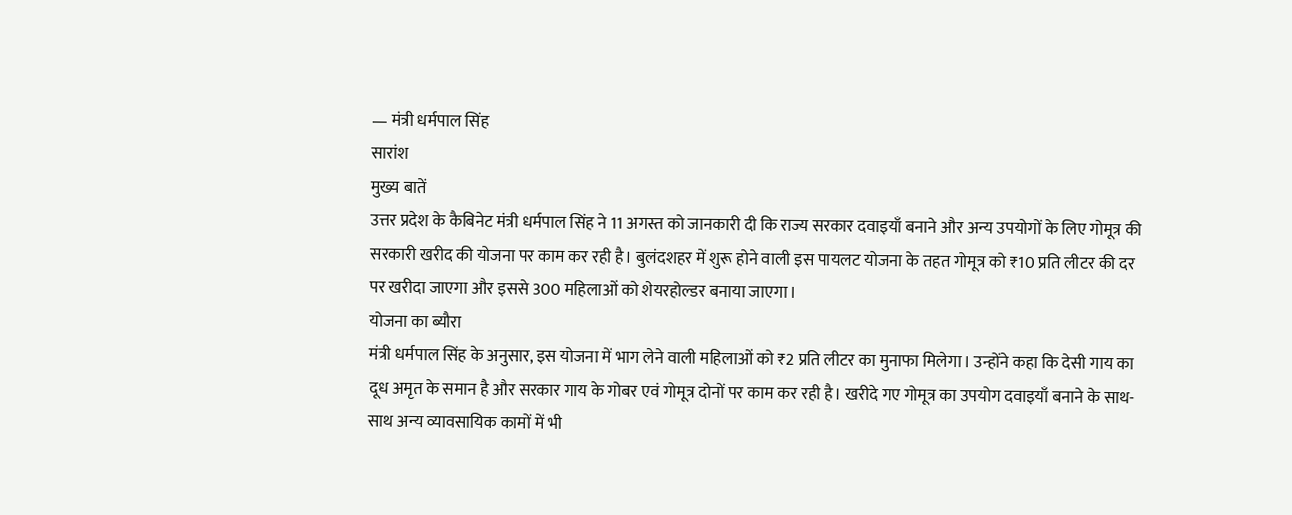— मंत्री धर्मपाल सिंह
सारांश
मुख्य बातें
उत्तर प्रदेश के कैबिनेट मंत्री धर्मपाल सिंह ने 11 अगस्त को जानकारी दी कि राज्य सरकार दवाइयाँ बनाने और अन्य उपयोगों के लिए गोमूत्र की सरकारी खरीद की योजना पर काम कर रही है। बुलंदशहर में शुरू होने वाली इस पायलट योजना के तहत गोमूत्र को ₹10 प्रति लीटर की दर पर खरीदा जाएगा और इससे 300 महिलाओं को शेयरहोल्डर बनाया जाएगा।
योजना का ब्यौरा
मंत्री धर्मपाल सिंह के अनुसार, इस योजना में भाग लेने वाली महिलाओं को ₹2 प्रति लीटर का मुनाफा मिलेगा। उन्होंने कहा कि देसी गाय का दूध अमृत के समान है और सरकार गाय के गोबर एवं गोमूत्र दोनों पर काम कर रही है। खरीदे गए गोमूत्र का उपयोग दवाइयाँ बनाने के साथ-साथ अन्य व्यावसायिक कामों में भी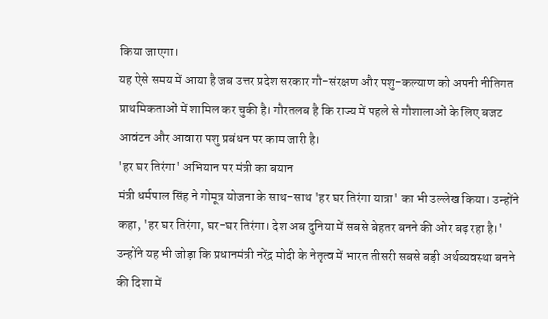किया जाएगा।
यह ऐसे समय में आया है जब उत्तर प्रदेश सरकार गौ-संरक्षण और पशु-कल्याण को अपनी नीतिगत प्राथमिकताओं में शामिल कर चुकी है। गौरतलब है कि राज्य में पहले से गौशालाओं के लिए बजट आवंटन और आवारा पशु प्रबंधन पर काम जारी है।
'हर घर तिरंगा' अभियान पर मंत्री का बयान
मंत्री धर्मपाल सिंह ने गोमूत्र योजना के साथ-साथ 'हर घर तिरंगा यात्रा' का भी उल्लेख किया। उन्होंने कहा, 'हर घर तिरंगा, घर-घर तिरंगा। देश अब दुनिया में सबसे बेहतर बनने की ओर बढ़ रहा है।' उन्होंने यह भी जोड़ा कि प्रधानमंत्री नरेंद्र मोदी के नेतृत्व में भारत तीसरी सबसे बड़ी अर्थव्यवस्था बनने की दिशा में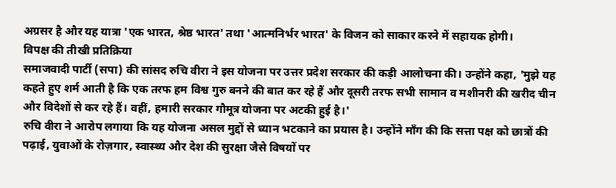अग्रसर है और यह यात्रा 'एक भारत, श्रेष्ठ भारत' तथा 'आत्मनिर्भर भारत' के विजन को साकार करने में सहायक होगी।
विपक्ष की तीखी प्रतिक्रिया
समाजवादी पार्टी (सपा) की सांसद रुचि वीरा ने इस योजना पर उत्तर प्रदेश सरकार की कड़ी आलोचना की। उन्होंने कहा, 'मुझे यह कहते हुए शर्म आती है कि एक तरफ हम विश्व गुरु बनने की बात कर रहे हैं और दूसरी तरफ सभी सामान व मशीनरी की खरीद चीन और विदेशों से कर रहे हैं। वहीं, हमारी सरकार गौमूत्र योजना पर अटकी हुई है।'
रुचि वीरा ने आरोप लगाया कि यह योजना असल मुद्दों से ध्यान भटकाने का प्रयास है। उन्होंने माँग की कि सत्ता पक्ष को छात्रों की पढ़ाई, युवाओं के रोज़गार, स्वास्थ्य और देश की सुरक्षा जैसे विषयों पर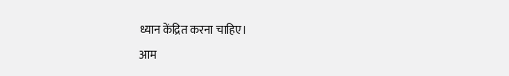ध्यान केंद्रित करना चाहिए।
आम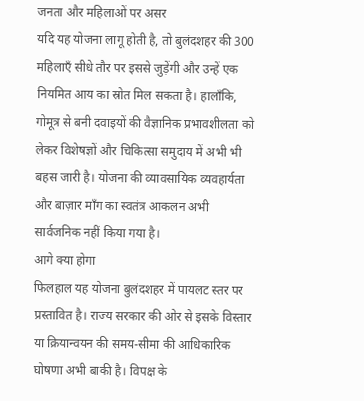जनता और महिलाओं पर असर
यदि यह योजना लागू होती है, तो बुलंदशहर की 300 महिलाएँ सीधे तौर पर इससे जुड़ेंगी और उन्हें एक नियमित आय का स्रोत मिल सकता है। हालाँकि, गोमूत्र से बनी दवाइयों की वैज्ञानिक प्रभावशीलता को लेकर विशेषज्ञों और चिकित्सा समुदाय में अभी भी बहस जारी है। योजना की व्यावसायिक व्यवहार्यता और बाज़ार माँग का स्वतंत्र आकलन अभी सार्वजनिक नहीं किया गया है।
आगे क्या होगा
फिलहाल यह योजना बुलंदशहर में पायलट स्तर पर प्रस्तावित है। राज्य सरकार की ओर से इसके विस्तार या क्रियान्वयन की समय-सीमा की आधिकारिक घोषणा अभी बाकी है। विपक्ष के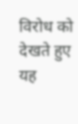विरोध को देखते हुए यह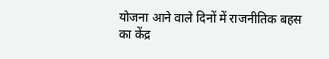योजना आने वाले दिनों में राजनीतिक बहस का केंद्र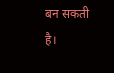बन सकती है।